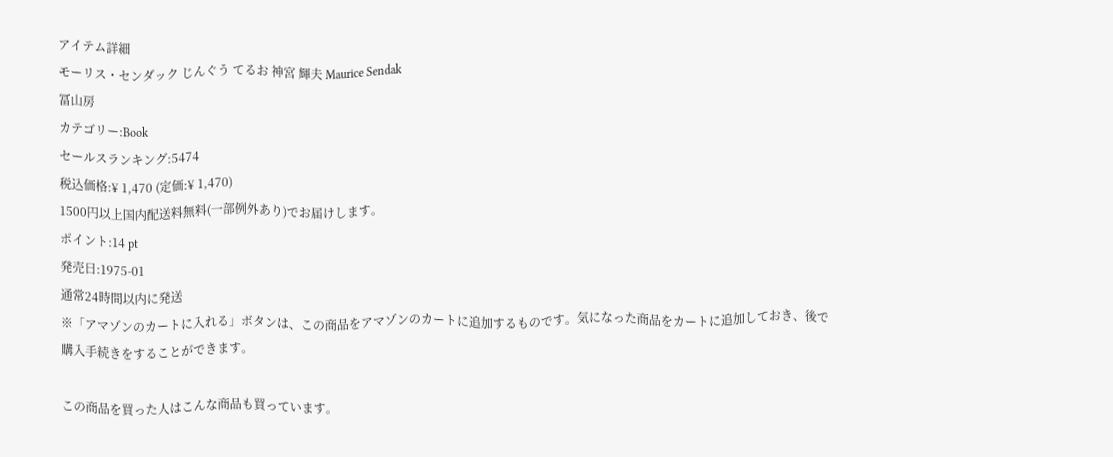アイテム詳細
モーリス・センダック じんぐう てるお 神宮 輝夫 Maurice Sendak
冨山房
カテゴリー:Book
セールスランキング:5474
税込価格:¥ 1,470 (定価:¥ 1,470)
1500円以上国内配送料無料(一部例外あり)でお届けします。
ポイント:14 pt
発売日:1975-01
通常24時間以内に発送
※「アマゾンのカートに入れる」ボタンは、この商品をアマゾンのカートに追加するものです。気になった商品をカートに追加しておき、後で購入手続きをすることができます。

この商品を買った人はこんな商品も買っています。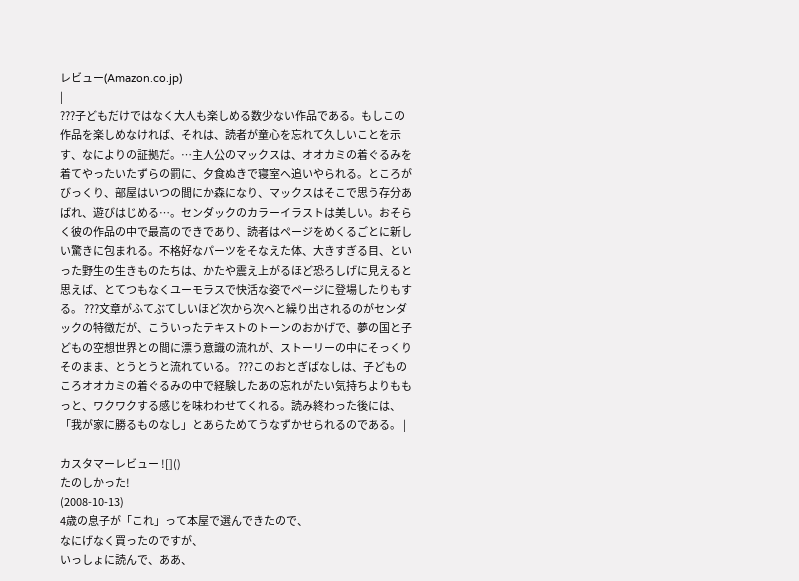レビュー(Amazon.co.jp)
|
???子どもだけではなく大人も楽しめる数少ない作品である。もしこの作品を楽しめなければ、それは、読者が童心を忘れて久しいことを示す、なによりの証拠だ。…主人公のマックスは、オオカミの着ぐるみを着てやったいたずらの罰に、夕食ぬきで寝室へ追いやられる。ところがびっくり、部屋はいつの間にか森になり、マックスはそこで思う存分あばれ、遊びはじめる…。センダックのカラーイラストは美しい。おそらく彼の作品の中で最高のできであり、読者はページをめくるごとに新しい驚きに包まれる。不格好なパーツをそなえた体、大きすぎる目、といった野生の生きものたちは、かたや震え上がるほど恐ろしげに見えると思えば、とてつもなくユーモラスで快活な姿でページに登場したりもする。 ???文章がふてぶてしいほど次から次へと繰り出されるのがセンダックの特徴だが、こういったテキストのトーンのおかげで、夢の国と子どもの空想世界との間に漂う意識の流れが、ストーリーの中にそっくりそのまま、とうとうと流れている。 ???このおとぎばなしは、子どものころオオカミの着ぐるみの中で経験したあの忘れがたい気持ちよりももっと、ワクワクする感じを味わわせてくれる。読み終わった後には、「我が家に勝るものなし」とあらためてうなずかせられるのである。 |

カスタマーレビュー ![]()
たのしかった!
(2008-10-13)
4歳の息子が「これ」って本屋で選んできたので、
なにげなく買ったのですが、
いっしょに読んで、ああ、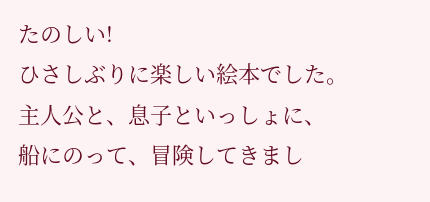たのしい!
ひさしぶりに楽しい絵本でした。
主人公と、息子といっしょに、
船にのって、冒険してきまし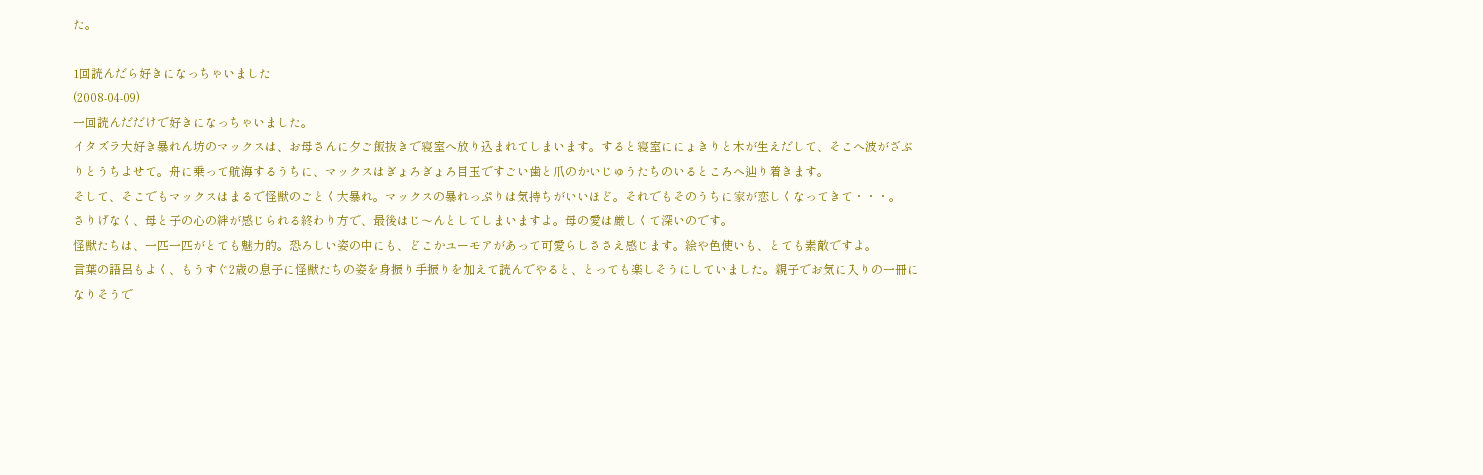た。

1回読んだら好きになっちゃいました
(2008-04-09)
一回読んだだけで好きになっちゃいました。
イタズラ大好き暴れん坊のマックスは、お母さんに夕ご飯抜きで寝室へ放り込まれてしまいます。すると寝室ににょきりと木が生えだして、そこへ波がざぶりとうちよせて。舟に乗って航海するうちに、マックスはぎょろぎょろ目玉ですごい歯と爪のかいじゅうたちのいるところへ辿り着きます。
そして、そこでもマックスはまるで怪獣のごとく大暴れ。マックスの暴れっぷりは気持ちがいいほど。それでもそのうちに家が恋しくなってきて・・・。
さりげなく、母と子の心の絆が感じられる終わり方で、最後はじ〜んとしてしまいますよ。母の愛は厳しくて深いのです。
怪獣たちは、一匹一匹がとても魅力的。恐ろしい姿の中にも、どこかユーモアがあって可愛らしささえ感じます。絵や色使いも、とても素敵ですよ。
言葉の語呂もよく、もうすぐ2歳の息子に怪獣たちの姿を身振り手振りを加えて読んでやると、とっても楽しそうにしていました。親子でお気に入りの一冊になりそうで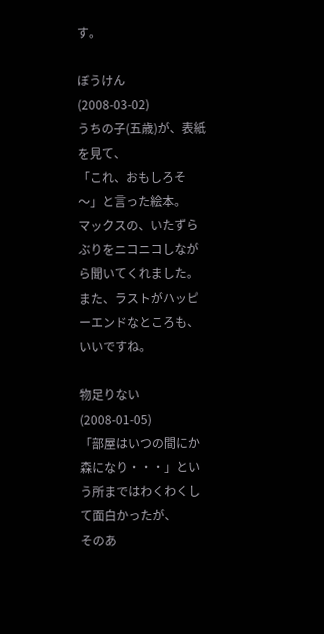す。

ぼうけん
(2008-03-02)
うちの子(五歳)が、表紙を見て、
「これ、おもしろそ〜」と言った絵本。
マックスの、いたずらぶりをニコニコしながら聞いてくれました。
また、ラストがハッピーエンドなところも、いいですね。

物足りない
(2008-01-05)
「部屋はいつの間にか森になり・・・」という所まではわくわくして面白かったが、
そのあ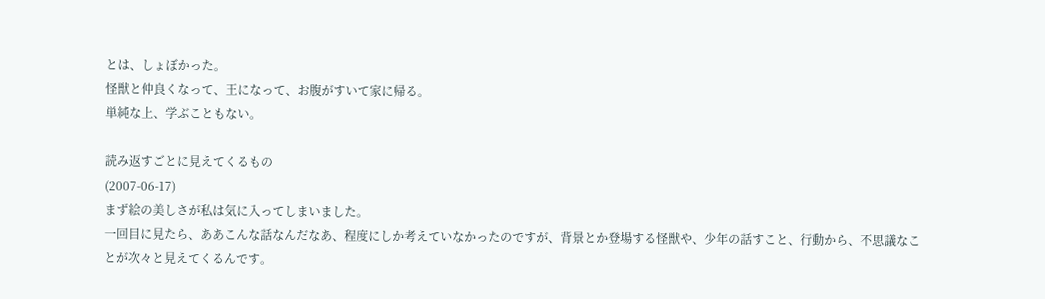とは、しょぼかった。
怪獣と仲良くなって、王になって、お腹がすいて家に帰る。
単純な上、学ぶこともない。

読み返すごとに見えてくるもの
(2007-06-17)
まず絵の美しさが私は気に入ってしまいました。
一回目に見たら、ああこんな話なんだなあ、程度にしか考えていなかったのですが、背景とか登場する怪獣や、少年の話すこと、行動から、不思議なことが次々と見えてくるんです。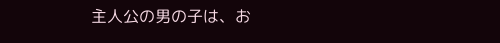主人公の男の子は、お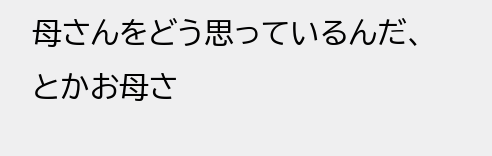母さんをどう思っているんだ、とかお母さ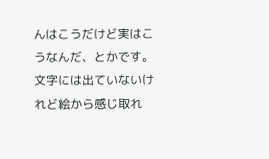んはこうだけど実はこうなんだ、とかです。
文字には出ていないけれど絵から感じ取れ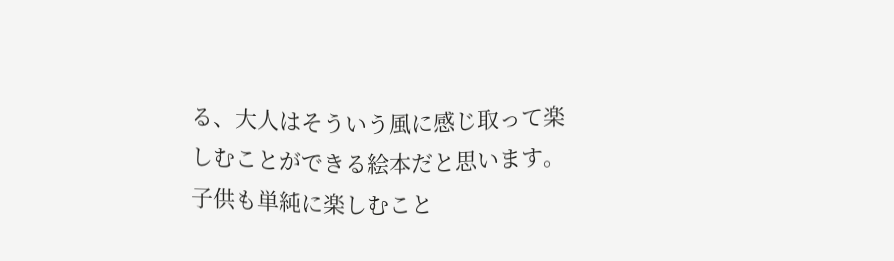る、大人はそういう風に感じ取って楽しむことができる絵本だと思います。子供も単純に楽しむこと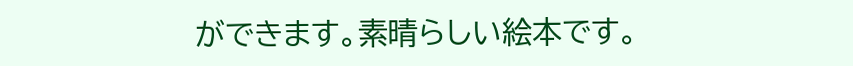ができます。素晴らしい絵本です。